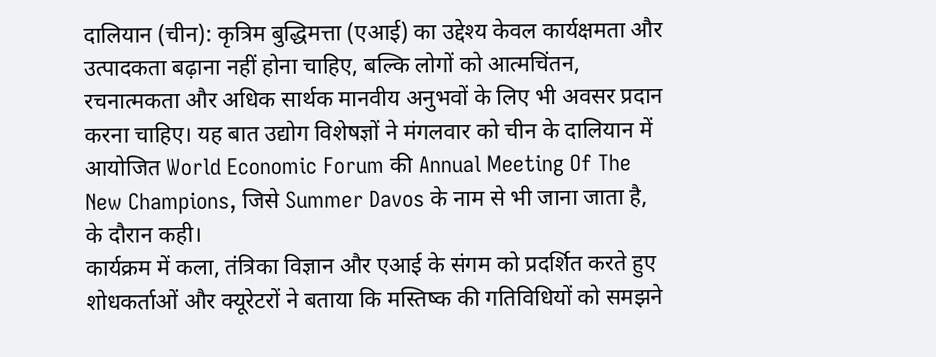दालियान (चीन): कृत्रिम बुद्धिमत्ता (एआई) का उद्देश्य केवल कार्यक्षमता और उत्पादकता बढ़ाना नहीं होना चाहिए, बल्कि लोगों को आत्मचिंतन, रचनात्मकता और अधिक सार्थक मानवीय अनुभवों के लिए भी अवसर प्रदान करना चाहिए। यह बात उद्योग विशेषज्ञों ने मंगलवार को चीन के दालियान में आयोजित World Economic Forum की Annual Meeting Of The New Champions, जिसे Summer Davos के नाम से भी जाना जाता है, के दौरान कही।
कार्यक्रम में कला, तंत्रिका विज्ञान और एआई के संगम को प्रदर्शित करते हुए शोधकर्ताओं और क्यूरेटरों ने बताया कि मस्तिष्क की गतिविधियों को समझने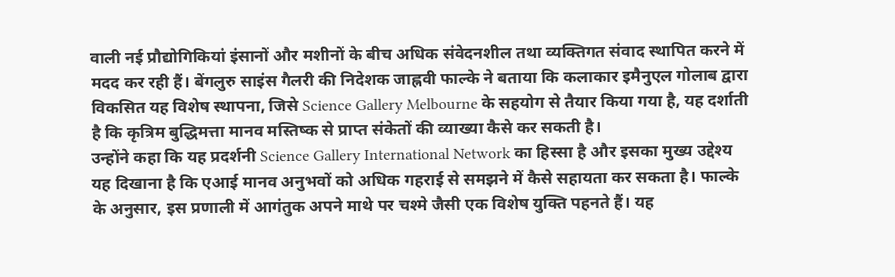वाली नई प्रौद्योगिकियां इंसानों और मशीनों के बीच अधिक संवेदनशील तथा व्यक्तिगत संवाद स्थापित करने में मदद कर रही हैं। बेंगलुरु साइंस गैलरी की निदेशक जाह्नवी फाल्के ने बताया कि कलाकार इमैनुएल गोलाब द्वारा विकसित यह विशेष स्थापना, जिसे Science Gallery Melbourne के सहयोग से तैयार किया गया है, यह दर्शाती है कि कृत्रिम बुद्धिमत्ता मानव मस्तिष्क से प्राप्त संकेतों की व्याख्या कैसे कर सकती है।
उन्होंने कहा कि यह प्रदर्शनी Science Gallery International Network का हिस्सा है और इसका मुख्य उद्देश्य यह दिखाना है कि एआई मानव अनुभवों को अधिक गहराई से समझने में कैसे सहायता कर सकता है। फाल्के के अनुसार, इस प्रणाली में आगंतुक अपने माथे पर चश्मे जैसी एक विशेष युक्ति पहनते हैं। यह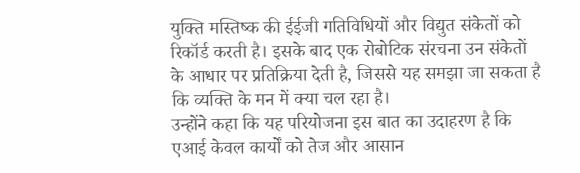युक्ति मस्तिष्क की ईईजी गतिविधियों और विद्युत संकेतों को रिकॉर्ड करती है। इसके बाद एक रोबोटिक संरचना उन संकेतों के आधार पर प्रतिक्रिया देती है, जिससे यह समझा जा सकता है कि व्यक्ति के मन में क्या चल रहा है।
उन्होंने कहा कि यह परियोजना इस बात का उदाहरण है कि एआई केवल कार्यों को तेज और आसान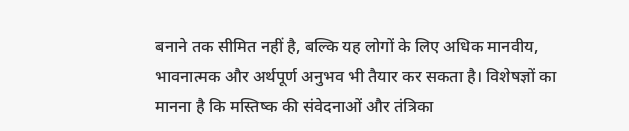बनाने तक सीमित नहीं है, बल्कि यह लोगों के लिए अधिक मानवीय, भावनात्मक और अर्थपूर्ण अनुभव भी तैयार कर सकता है। विशेषज्ञों का मानना है कि मस्तिष्क की संवेदनाओं और तंत्रिका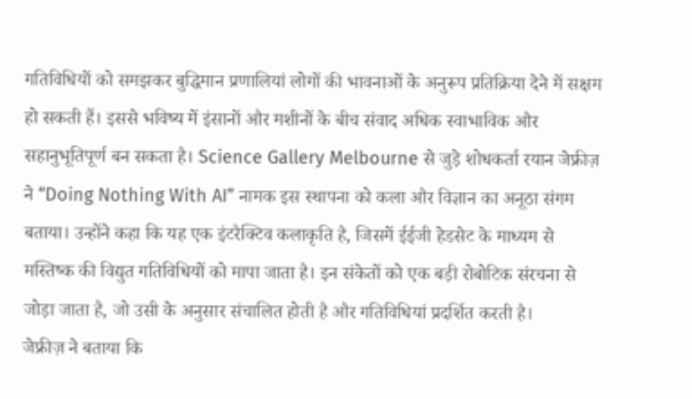गतिविधियों को समझकर बुद्धिमान प्रणालियां लोगों की भावनाओं के अनुरूप प्रतिक्रिया देने में सक्षम हो सकती हैं। इससे भविष्य में इंसानों और मशीनों के बीच संवाद अधिक स्वाभाविक और सहानुभूतिपूर्ण बन सकता है। Science Gallery Melbourne से जुड़े शोधकर्ता रयान जेफ्रीज़ ने “Doing Nothing With AI” नामक इस स्थापना को कला और विज्ञान का अनूठा संगम बताया। उन्होंने कहा कि यह एक इंटरैक्टिव कलाकृति है, जिसमें ईईजी हेडसेट के माध्यम से मस्तिष्क की विद्युत गतिविधियों को मापा जाता है। इन संकेतों को एक बड़ी रोबोटिक संरचना से जोड़ा जाता है, जो उसी के अनुसार संचालित होती है और गतिविधियां प्रदर्शित करती है।
जेफ्रीज़ ने बताया कि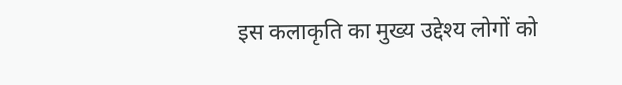इस कलाकृति का मुख्य उद्देश्य लोगों को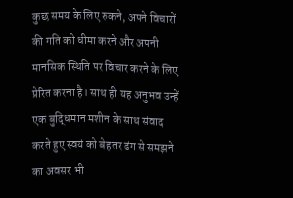कुछ समय के लिए रुकने, अपने विचारों की गति को धीमा करने और अपनी मानसिक स्थिति पर विचार करने के लिए प्रेरित करना है। साथ ही यह अनुभव उन्हें एक बुद्धिमान मशीन के साथ संवाद करते हुए स्वयं को बेहतर ढंग से समझने का अवसर भी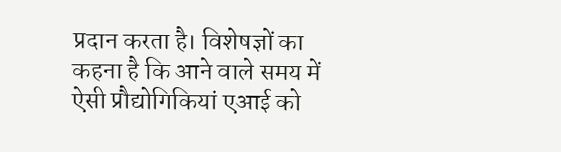प्रदान करता है। विशेषज्ञों का कहना है कि आने वाले समय में ऐसी प्रौद्योगिकियां एआई को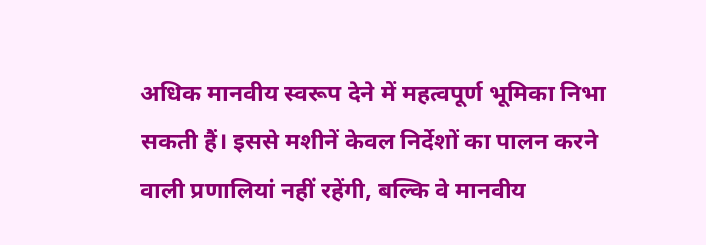अधिक मानवीय स्वरूप देने में महत्वपूर्ण भूमिका निभा सकती हैं। इससे मशीनें केवल निर्देशों का पालन करने वाली प्रणालियां नहीं रहेंगी, बल्कि वे मानवीय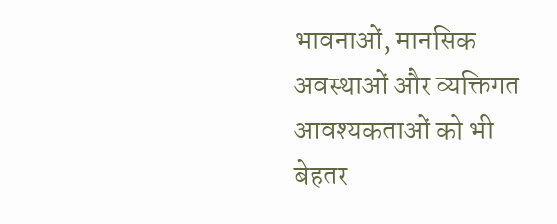भावनाओं, मानसिक अवस्थाओं और व्यक्तिगत आवश्यकताओं को भी बेहतर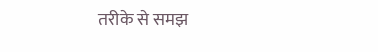तरीके से समझ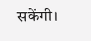सकेंगी।